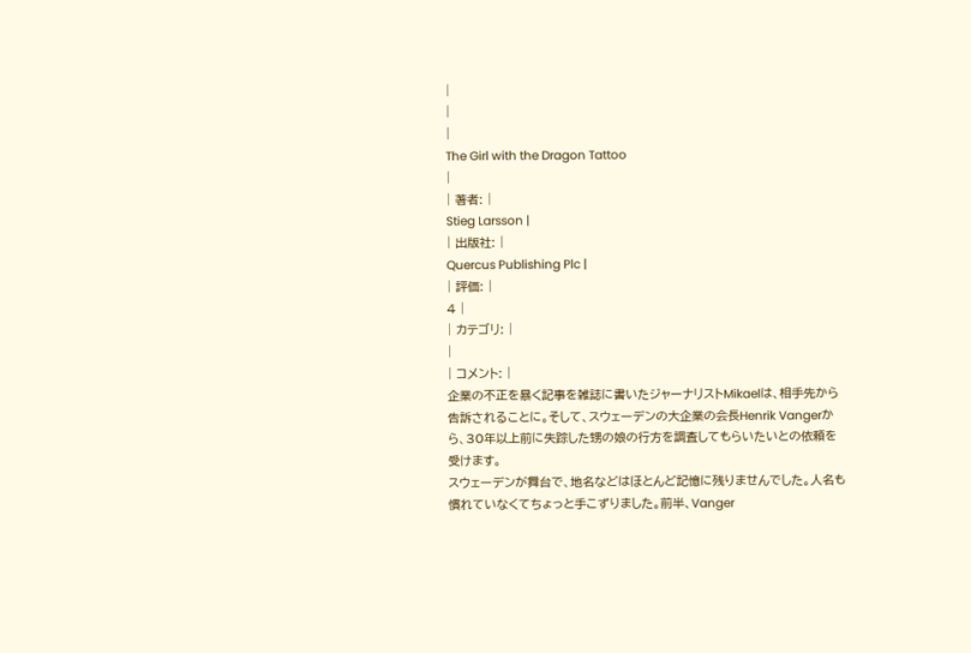|
|
|
The Girl with the Dragon Tattoo
|
| 著者: |
Stieg Larsson |
| 出版社: |
Quercus Publishing Plc |
| 評価: |
4 |
| カテゴリ: |
|
| コメント: |
企業の不正を暴く記事を雑誌に書いたジャーナリストMikaelは、相手先から告訴されることに。そして、スウェーデンの大企業の会長Henrik Vangerから、30年以上前に失踪した甥の娘の行方を調査してもらいたいとの依頼を受けます。
スウェーデンが舞台で、地名などはほとんど記憶に残りませんでした。人名も慣れていなくてちょっと手こずりました。前半、Vanger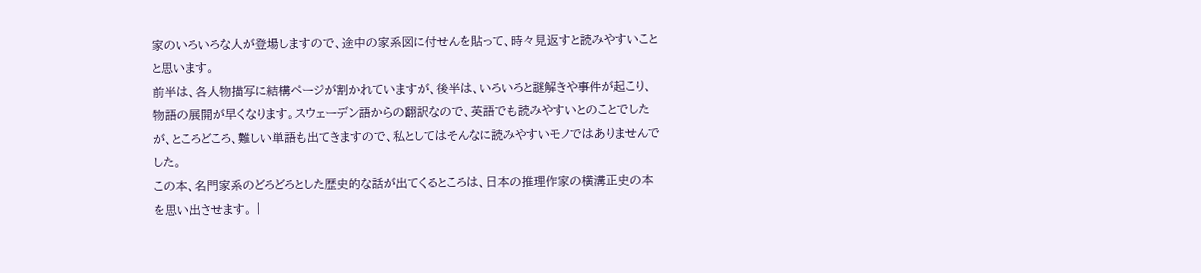家のいろいろな人が登場しますので、途中の家系図に付せんを貼って、時々見返すと読みやすいことと思います。
前半は、各人物描写に結構ページが割かれていますが、後半は、いろいろと謎解きや事件が起こり、物語の展開が早くなります。スウェーデン語からの翻訳なので、英語でも読みやすいとのことでしたが、ところどころ、難しい単語も出てきますので、私としてはそんなに読みやすいモノではありませんでした。
この本、名門家系のどろどろとした歴史的な話が出てくるところは、日本の推理作家の横溝正史の本を思い出させます。 |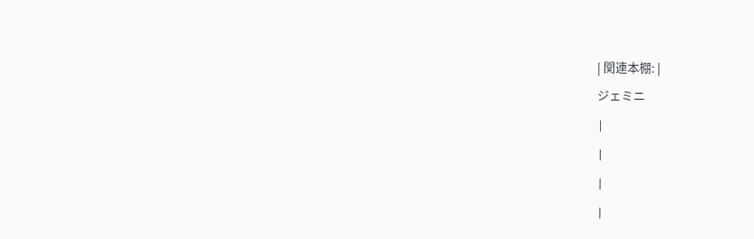| 関連本棚: |
ジェミニ
|
|
|
|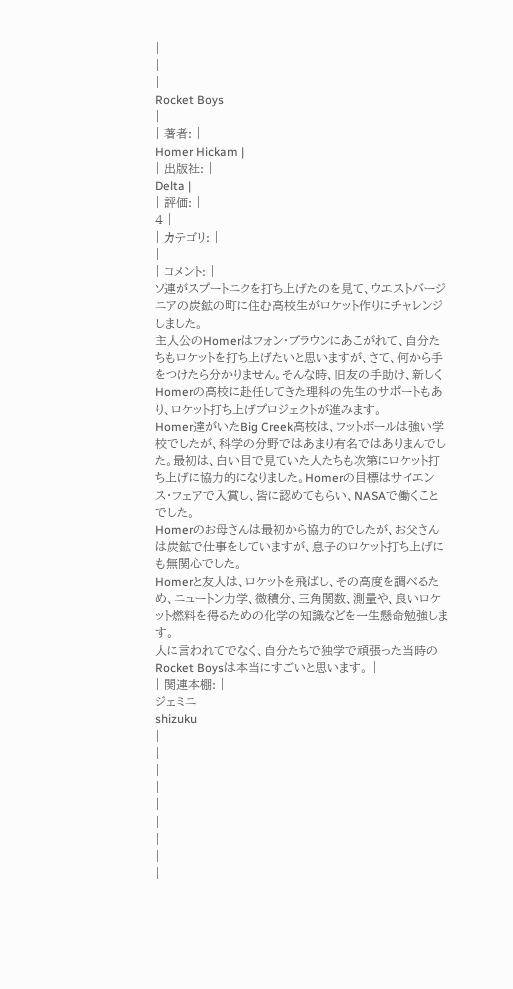|
|
|
Rocket Boys
|
| 著者: |
Homer Hickam |
| 出版社: |
Delta |
| 評価: |
4 |
| カテゴリ: |
|
| コメント: |
ソ連がスプートニクを打ち上げたのを見て、ウエストバージニアの炭鉱の町に住む高校生がロケット作りにチャレンジしました。
主人公のHomerはフォン・ブラウンにあこがれて、自分たちもロケットを打ち上げたいと思いますが、さて、何から手をつけたら分かりません。そんな時、旧友の手助け、新しくHomerの高校に赴任してきた理科の先生のサポートもあり、ロケット打ち上げプロジェクトが進みます。
Homer達がいたBig Creek高校は、フットボールは強い学校でしたが、科学の分野ではあまり有名ではありまんでした。最初は、白い目で見ていた人たちも次第にロケット打ち上げに協力的になりました。Homerの目標はサイエンス・フェアで入賞し、皆に認めてもらい、NASAで働くことでした。
Homerのお母さんは最初から協力的でしたが、お父さんは炭鉱で仕事をしていますが、息子のロケット打ち上げにも無関心でした。
Homerと友人は、ロケットを飛ばし、その高度を調べるため、ニュートン力学、微積分、三角関数、測量や、良いロケット燃料を得るための化学の知識などを一生懸命勉強します。
人に言われてでなく、自分たちで独学で頑張った当時のRocket Boysは本当にすごいと思います。 |
| 関連本棚: |
ジェミニ
shizuku
|
|
|
|
|
|
|
|
|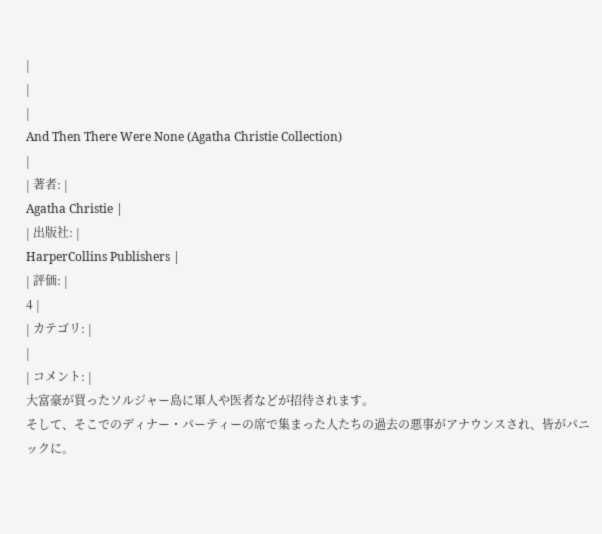|
|
|
And Then There Were None (Agatha Christie Collection)
|
| 著者: |
Agatha Christie |
| 出版社: |
HarperCollins Publishers |
| 評価: |
4 |
| カテゴリ: |
|
| コメント: |
大富豪が買ったソルジャー島に軍人や医者などが招待されます。
そして、そこでのディナー・パーティーの席で集まった人たちの過去の悪事がアナウンスされ、皆がパニックに。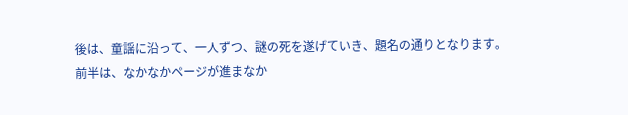後は、童謡に沿って、一人ずつ、謎の死を遂げていき、題名の通りとなります。
前半は、なかなかページが進まなか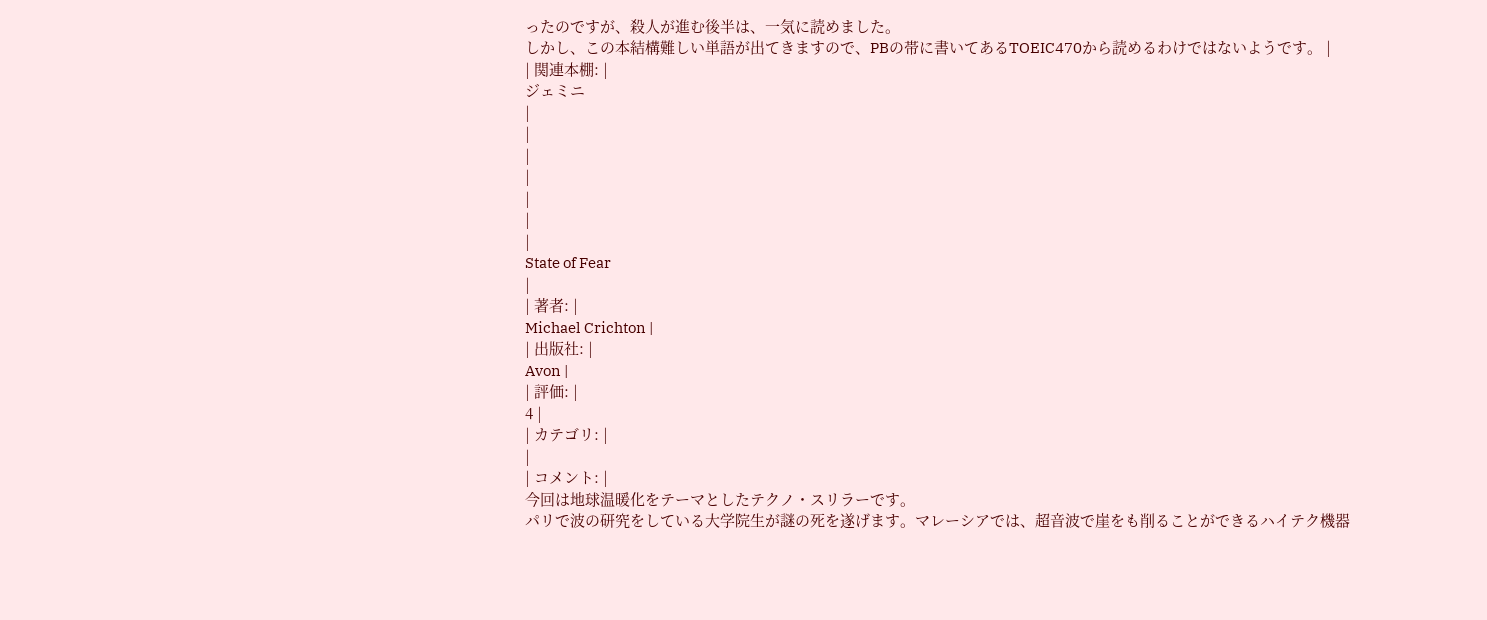ったのですが、殺人が進む後半は、一気に読めました。
しかし、この本結構難しい単語が出てきますので、PBの帯に書いてあるTOEIC470から読めるわけではないようです。 |
| 関連本棚: |
ジェミニ
|
|
|
|
|
|
|
State of Fear
|
| 著者: |
Michael Crichton |
| 出版社: |
Avon |
| 評価: |
4 |
| カテゴリ: |
|
| コメント: |
今回は地球温暖化をテーマとしたテクノ・スリラーです。
パリで波の研究をしている大学院生が謎の死を遂げます。マレーシアでは、超音波で崖をも削ることができるハイテク機器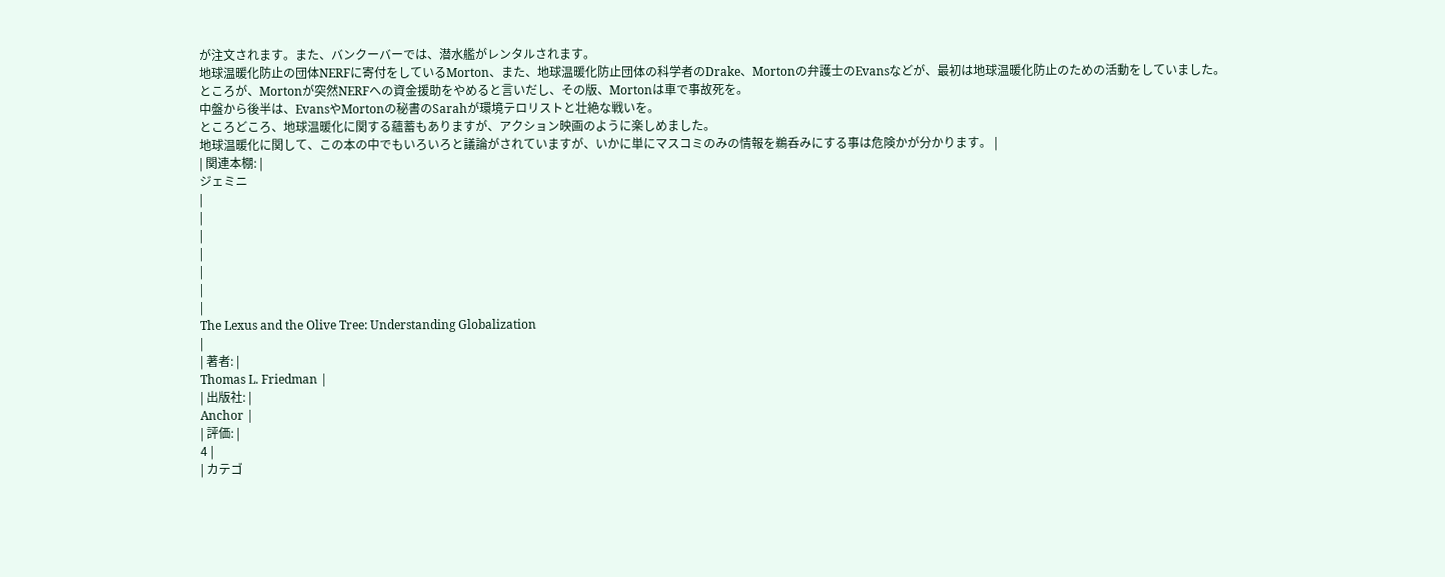が注文されます。また、バンクーバーでは、潜水艦がレンタルされます。
地球温暖化防止の団体NERFに寄付をしているMorton、また、地球温暖化防止団体の科学者のDrake、Mortonの弁護士のEvansなどが、最初は地球温暖化防止のための活動をしていました。
ところが、Mortonが突然NERFへの資金援助をやめると言いだし、その版、Mortonは車で事故死を。
中盤から後半は、EvansやMortonの秘書のSarahが環境テロリストと壮絶な戦いを。
ところどころ、地球温暖化に関する蘊蓄もありますが、アクション映画のように楽しめました。
地球温暖化に関して、この本の中でもいろいろと議論がされていますが、いかに単にマスコミのみの情報を鵜呑みにする事は危険かが分かります。 |
| 関連本棚: |
ジェミニ
|
|
|
|
|
|
|
The Lexus and the Olive Tree: Understanding Globalization
|
| 著者: |
Thomas L. Friedman |
| 出版社: |
Anchor |
| 評価: |
4 |
| カテゴ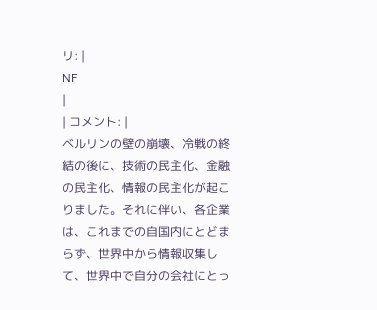リ: |
NF
|
| コメント: |
ベルリンの壁の崩壊、冷戦の終結の後に、技術の民主化、金融の民主化、情報の民主化が起こりました。それに伴い、各企業は、これまでの自国内にとどまらず、世界中から情報収集して、世界中で自分の会社にとっ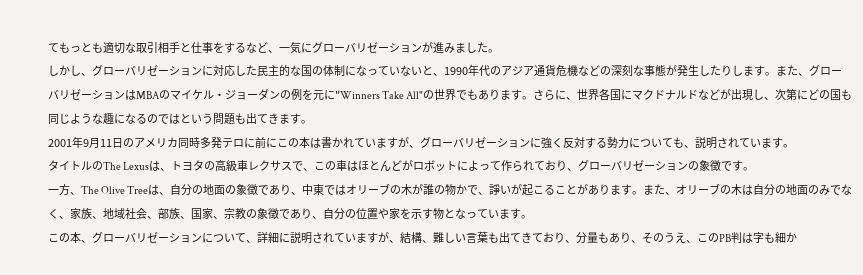てもっとも適切な取引相手と仕事をするなど、一気にグローバリゼーションが進みました。
しかし、グローバリゼーションに対応した民主的な国の体制になっていないと、1990年代のアジア通貨危機などの深刻な事態が発生したりします。また、グローバリゼーションはMBAのマイケル・ジョーダンの例を元に"Winners Take All"の世界でもあります。さらに、世界各国にマクドナルドなどが出現し、次第にどの国も同じような趣になるのではという問題も出てきます。
2001年9月11日のアメリカ同時多発テロに前にこの本は書かれていますが、グローバリゼーションに強く反対する勢力についても、説明されています。
タイトルのThe Lexusは、トヨタの高級車レクサスで、この車はほとんどがロボットによって作られており、グローバリゼーションの象徴です。
一方、The Olive Treeは、自分の地面の象徴であり、中東ではオリーブの木が誰の物かで、諍いが起こることがあります。また、オリーブの木は自分の地面のみでなく、家族、地域社会、部族、国家、宗教の象徴であり、自分の位置や家を示す物となっています。
この本、グローバリゼーションについて、詳細に説明されていますが、結構、難しい言葉も出てきており、分量もあり、そのうえ、このPB判は字も細か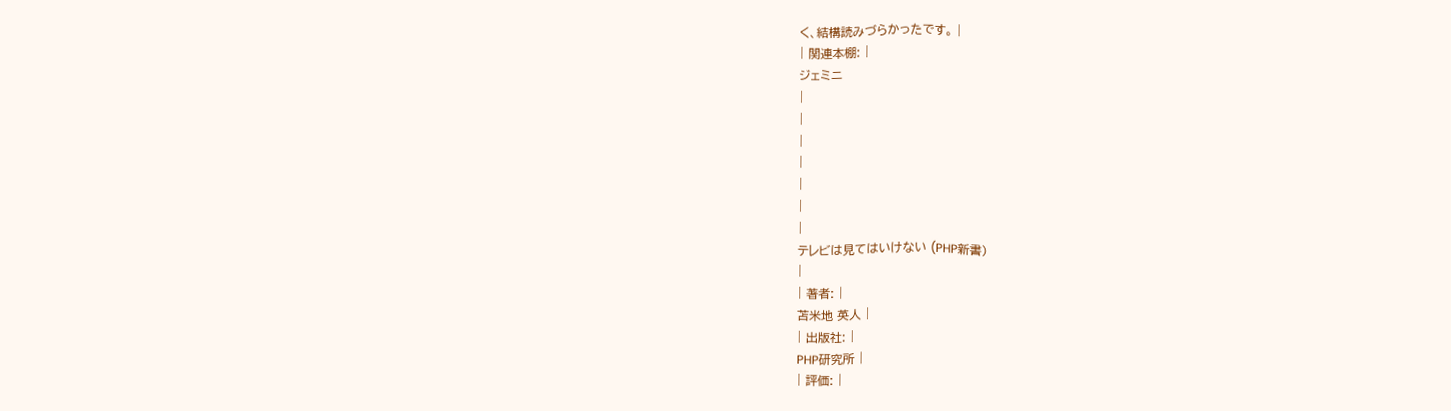く、結構読みづらかったです。 |
| 関連本棚: |
ジェミニ
|
|
|
|
|
|
|
テレビは見てはいけない (PHP新書)
|
| 著者: |
苫米地 英人 |
| 出版社: |
PHP研究所 |
| 評価: |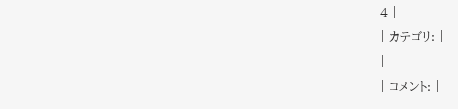4 |
| カテゴリ: |
|
| コメント: |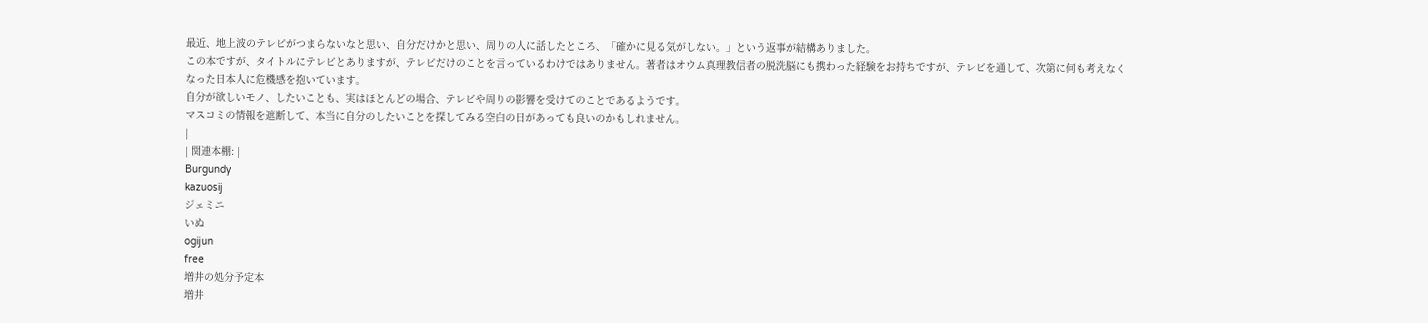最近、地上波のテレビがつまらないなと思い、自分だけかと思い、周りの人に話したところ、「確かに見る気がしない。」という返事が結構ありました。
この本ですが、タイトルにテレビとありますが、テレビだけのことを言っているわけではありません。著者はオウム真理教信者の脱洗脳にも携わった経験をお持ちですが、テレビを通して、次第に何も考えなくなった日本人に危機感を抱いています。
自分が欲しいモノ、したいことも、実はほとんどの場合、テレビや周りの影響を受けてのことであるようです。
マスコミの情報を遮断して、本当に自分のしたいことを探してみる空白の日があっても良いのかもしれません。
|
| 関連本棚: |
Burgundy
kazuosij
ジェミニ
いぬ
ogijun
free
増井の処分予定本
増井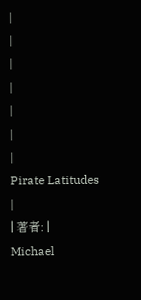|
|
|
|
|
|
|
Pirate Latitudes
|
| 著者: |
Michael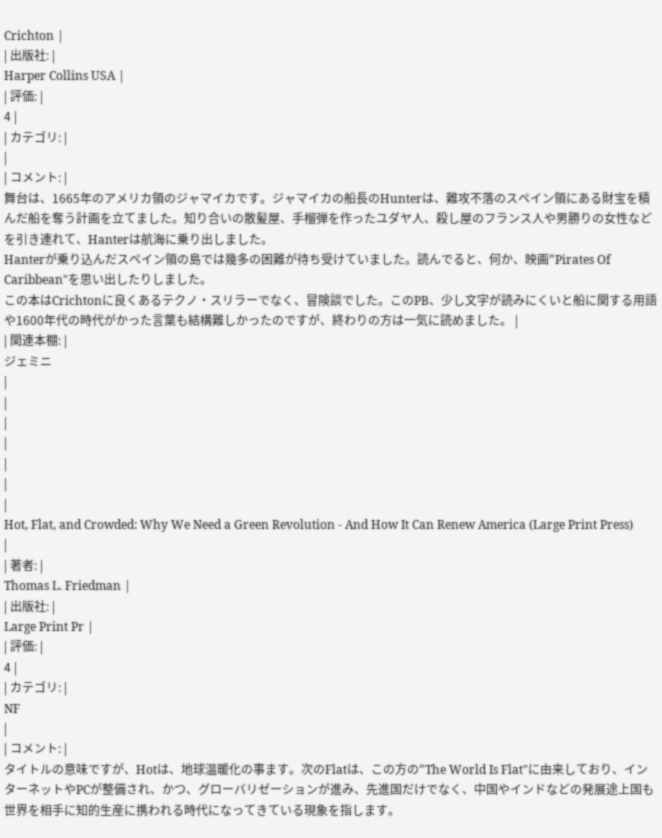Crichton |
| 出版社: |
Harper Collins USA |
| 評価: |
4 |
| カテゴリ: |
|
| コメント: |
舞台は、1665年のアメリカ領のジャマイカです。ジャマイカの船長のHunterは、難攻不落のスペイン領にある財宝を積んだ船を奪う計画を立てました。知り合いの散髪屋、手榴弾を作ったユダヤ人、殺し屋のフランス人や男勝りの女性などを引き連れて、Hanterは航海に乗り出しました。
Hanterが乗り込んだスペイン領の島では幾多の困難が待ち受けていました。読んでると、何か、映画"Pirates Of Caribbean"を思い出したりしました。
この本はCrichtonに良くあるテクノ・スリラーでなく、冒険談でした。このPB、少し文字が読みにくいと船に関する用語や1600年代の時代がかった言葉も結構難しかったのですが、終わりの方は一気に読めました。 |
| 関連本棚: |
ジェミニ
|
|
|
|
|
|
|
Hot, Flat, and Crowded: Why We Need a Green Revolution - And How It Can Renew America (Large Print Press)
|
| 著者: |
Thomas L. Friedman |
| 出版社: |
Large Print Pr |
| 評価: |
4 |
| カテゴリ: |
NF
|
| コメント: |
タイトルの意味ですが、Hotは、地球温暖化の事ます。次のFlatは、この方の"The World Is Flat"に由来しており、インターネットやPCが整備され、かつ、グローバリゼーションが進み、先進国だけでなく、中国やインドなどの発展途上国も世界を相手に知的生産に携われる時代になってきている現象を指します。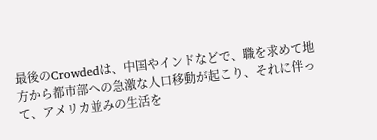最後のCrowdedは、中国やインドなどで、職を求めて地方から都市部への急激な人口移動が起こり、それに伴って、アメリカ並みの生活を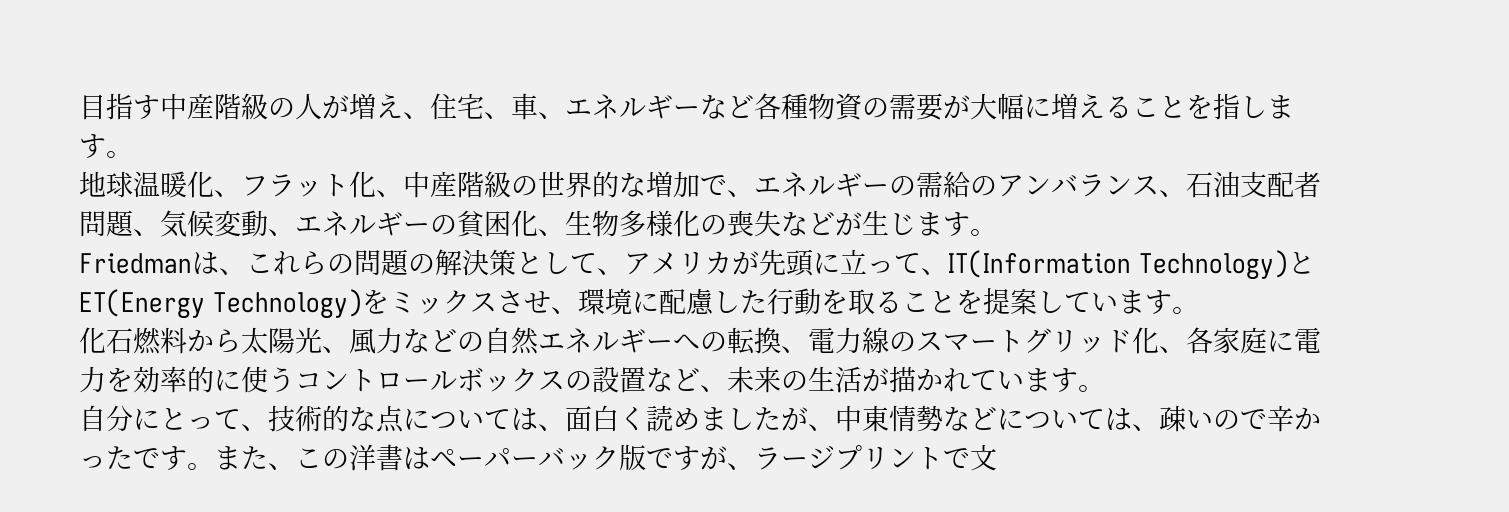目指す中産階級の人が増え、住宅、車、エネルギーなど各種物資の需要が大幅に増えることを指します。
地球温暖化、フラット化、中産階級の世界的な増加で、エネルギーの需給のアンバランス、石油支配者問題、気候変動、エネルギーの貧困化、生物多様化の喪失などが生じます。
Friedmanは、これらの問題の解決策として、アメリカが先頭に立って、IT(Information Technology)とET(Energy Technology)をミックスさせ、環境に配慮した行動を取ることを提案しています。
化石燃料から太陽光、風力などの自然エネルギーへの転換、電力線のスマートグリッド化、各家庭に電力を効率的に使うコントロールボックスの設置など、未来の生活が描かれています。
自分にとって、技術的な点については、面白く読めましたが、中東情勢などについては、疎いので辛かったです。また、この洋書はペーパーバック版ですが、ラージプリントで文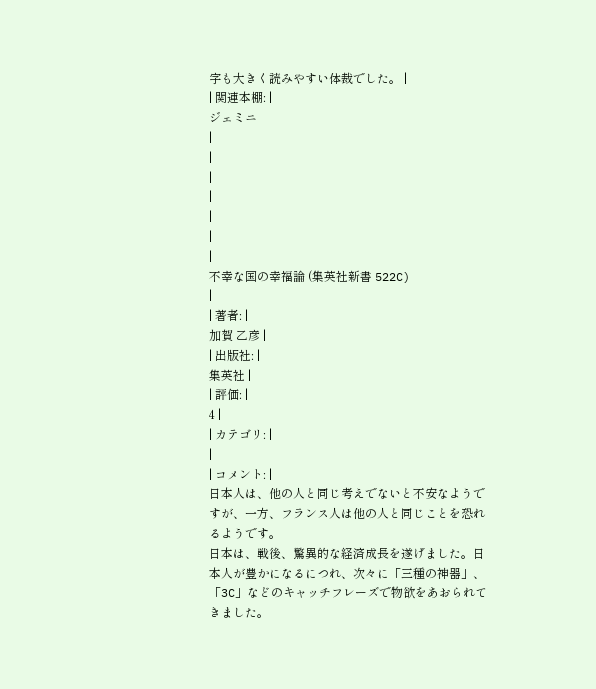字も大きく読みやすい体裁でした。 |
| 関連本棚: |
ジェミニ
|
|
|
|
|
|
|
不幸な国の幸福論 (集英社新書 522C)
|
| 著者: |
加賀 乙彦 |
| 出版社: |
集英社 |
| 評価: |
4 |
| カテゴリ: |
|
| コメント: |
日本人は、他の人と同じ考えでないと不安なようですが、一方、フランス人は他の人と同じことを恐れるようです。
日本は、戦後、驚異的な経済成長を遂げました。日本人が豊かになるにつれ、次々に「三種の神器」、「3C」などのキャッチフレーズで物欲をあおられてきました。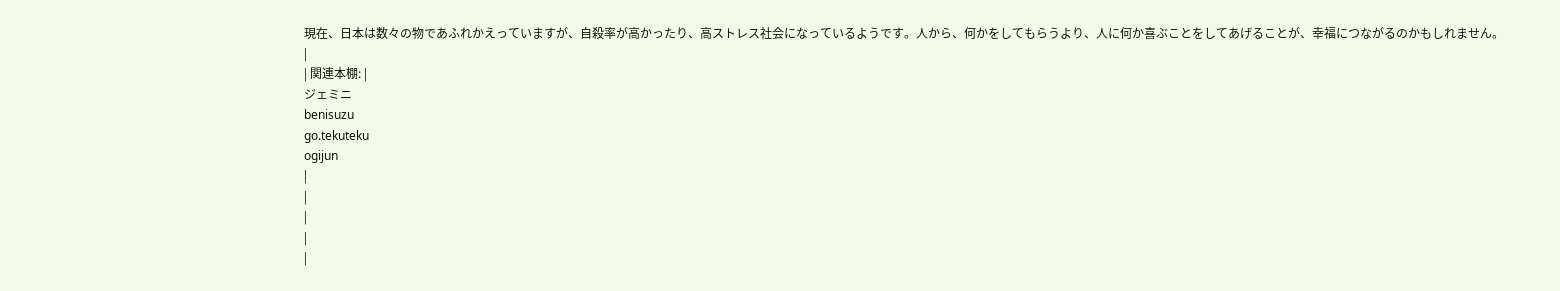現在、日本は数々の物であふれかえっていますが、自殺率が高かったり、高ストレス社会になっているようです。人から、何かをしてもらうより、人に何か喜ぶことをしてあげることが、幸福につながるのかもしれません。
|
| 関連本棚: |
ジェミニ
benisuzu
go.tekuteku
ogijun
|
|
|
|
|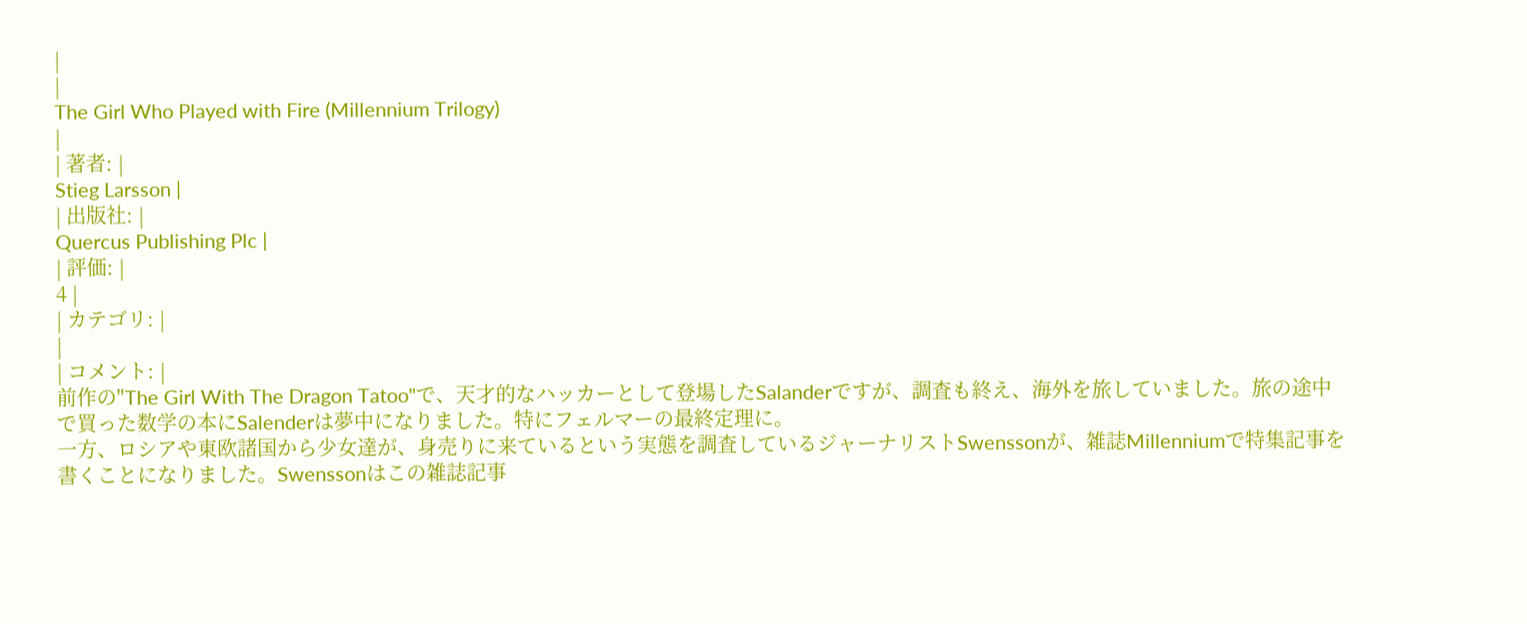|
|
The Girl Who Played with Fire (Millennium Trilogy)
|
| 著者: |
Stieg Larsson |
| 出版社: |
Quercus Publishing Plc |
| 評価: |
4 |
| カテゴリ: |
|
| コメント: |
前作の"The Girl With The Dragon Tatoo"で、天才的なハッカーとして登場したSalanderですが、調査も終え、海外を旅していました。旅の途中で買った数学の本にSalenderは夢中になりました。特にフェルマーの最終定理に。
一方、ロシアや東欧諸国から少女達が、身売りに来ているという実態を調査しているジャーナリストSwenssonが、雑誌Millenniumで特集記事を書くことになりました。Swenssonはこの雑誌記事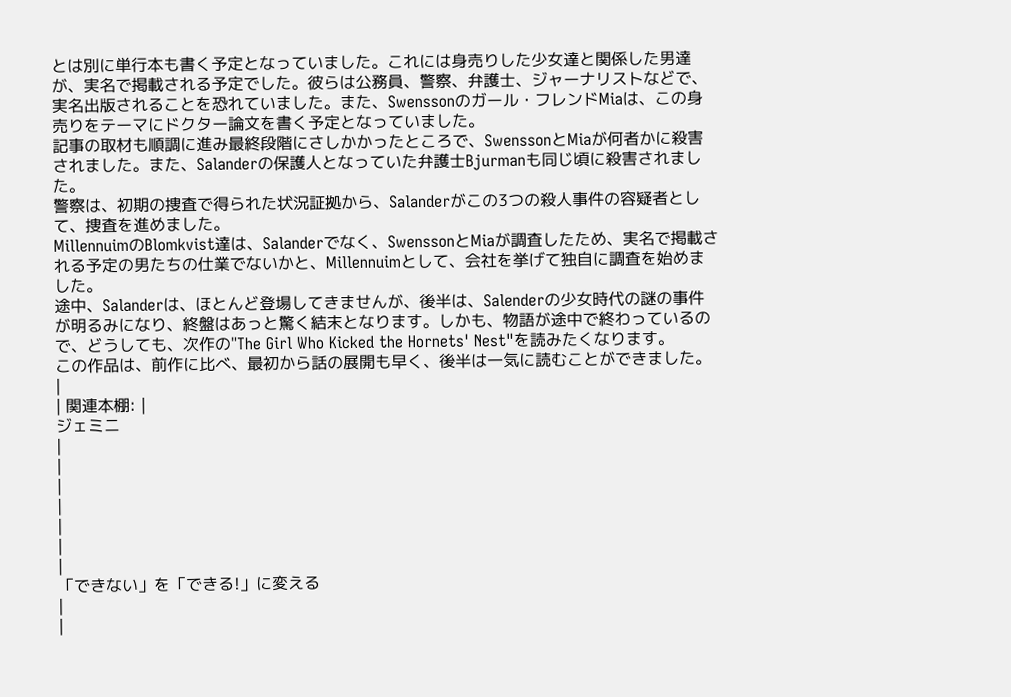とは別に単行本も書く予定となっていました。これには身売りした少女達と関係した男達が、実名で掲載される予定でした。彼らは公務員、警察、弁護士、ジャーナリストなどで、実名出版されることを恐れていました。また、Swenssonのガール・フレンドMiaは、この身売りをテーマにドクター論文を書く予定となっていました。
記事の取材も順調に進み最終段階にさしかかったところで、SwenssonとMiaが何者かに殺害されました。また、Salanderの保護人となっていた弁護士Bjurmanも同じ頃に殺害されました。
警察は、初期の捜査で得られた状況証拠から、Salanderがこの3つの殺人事件の容疑者として、捜査を進めました。
MillennuimのBlomkvist達は、Salanderでなく、SwenssonとMiaが調査したため、実名で掲載される予定の男たちの仕業でないかと、Millennuimとして、会社を挙げて独自に調査を始めました。
途中、Salanderは、ほとんど登場してきませんが、後半は、Salenderの少女時代の謎の事件が明るみになり、終盤はあっと驚く結末となります。しかも、物語が途中で終わっているので、どうしても、次作の"The Girl Who Kicked the Hornets' Nest"を読みたくなります。
この作品は、前作に比べ、最初から話の展開も早く、後半は一気に読むことができました。 |
| 関連本棚: |
ジェミニ
|
|
|
|
|
|
|
「できない」を「できる!」に変える
|
|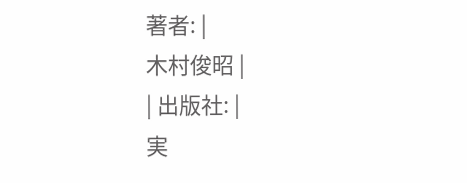著者: |
木村俊昭 |
| 出版社: |
実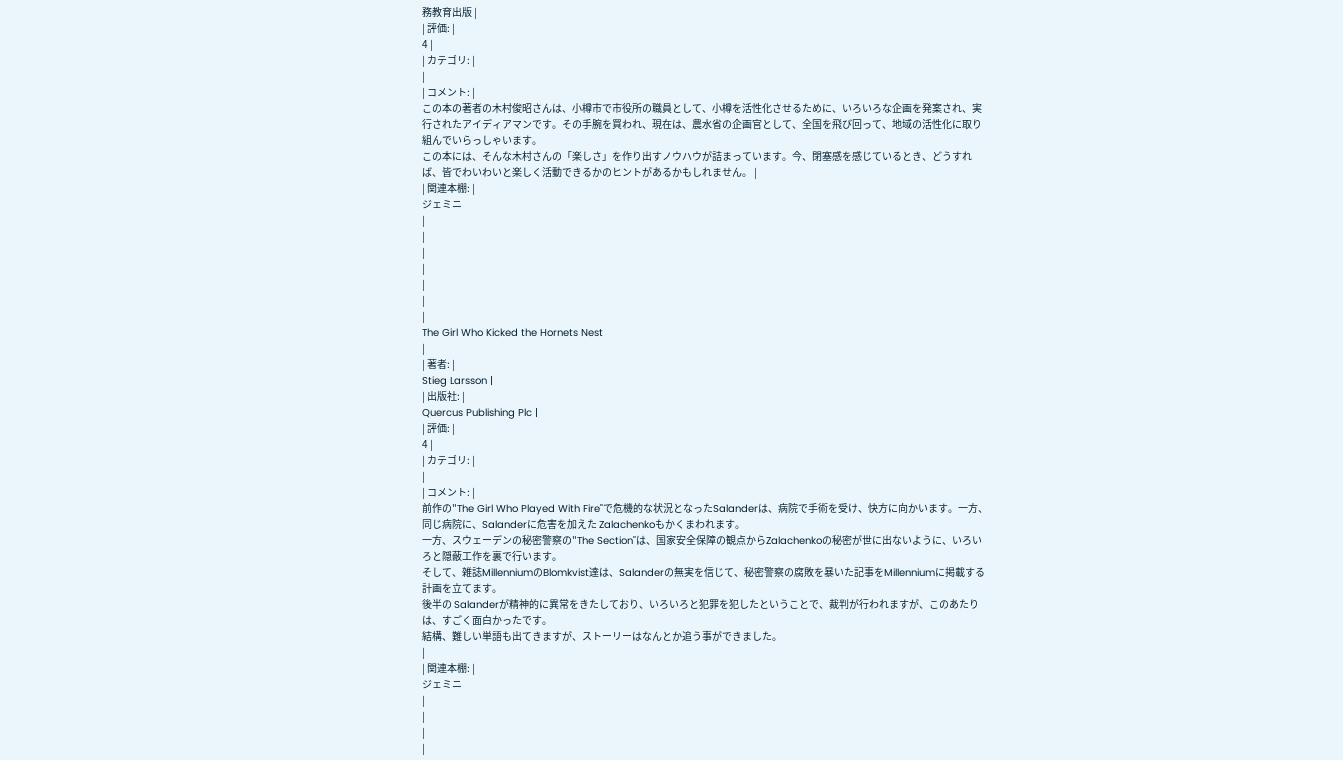務教育出版 |
| 評価: |
4 |
| カテゴリ: |
|
| コメント: |
この本の著者の木村俊昭さんは、小樽市で市役所の職員として、小樽を活性化させるために、いろいろな企画を発案され、実行されたアイディアマンです。その手腕を買われ、現在は、農水省の企画官として、全国を飛び回って、地域の活性化に取り組んでいらっしゃいます。
この本には、そんな木村さんの「楽しさ」を作り出すノウハウが詰まっています。今、閉塞感を感じているとき、どうすれば、皆でわいわいと楽しく活動できるかのヒントがあるかもしれません。 |
| 関連本棚: |
ジェミニ
|
|
|
|
|
|
|
The Girl Who Kicked the Hornets Nest
|
| 著者: |
Stieg Larsson |
| 出版社: |
Quercus Publishing Plc |
| 評価: |
4 |
| カテゴリ: |
|
| コメント: |
前作の"The Girl Who Played With Fire"で危機的な状況となったSalanderは、病院で手術を受け、快方に向かいます。一方、同じ病院に、Salanderに危害を加えた Zalachenkoもかくまわれます。
一方、スウェーデンの秘密警察の"The Section"は、国家安全保障の観点からZalachenkoの秘密が世に出ないように、いろいろと隠蔽工作を裏で行います。
そして、雑誌MillenniumのBlomkvist達は、Salanderの無実を信じて、秘密警察の腐敗を暴いた記事をMillenniumに掲載する計画を立てます。
後半の Salanderが精神的に異常をきたしており、いろいろと犯罪を犯したということで、裁判が行われますが、このあたりは、すごく面白かったです。
結構、難しい単語も出てきますが、ストーリーはなんとか追う事ができました。
|
| 関連本棚: |
ジェミニ
|
|
|
|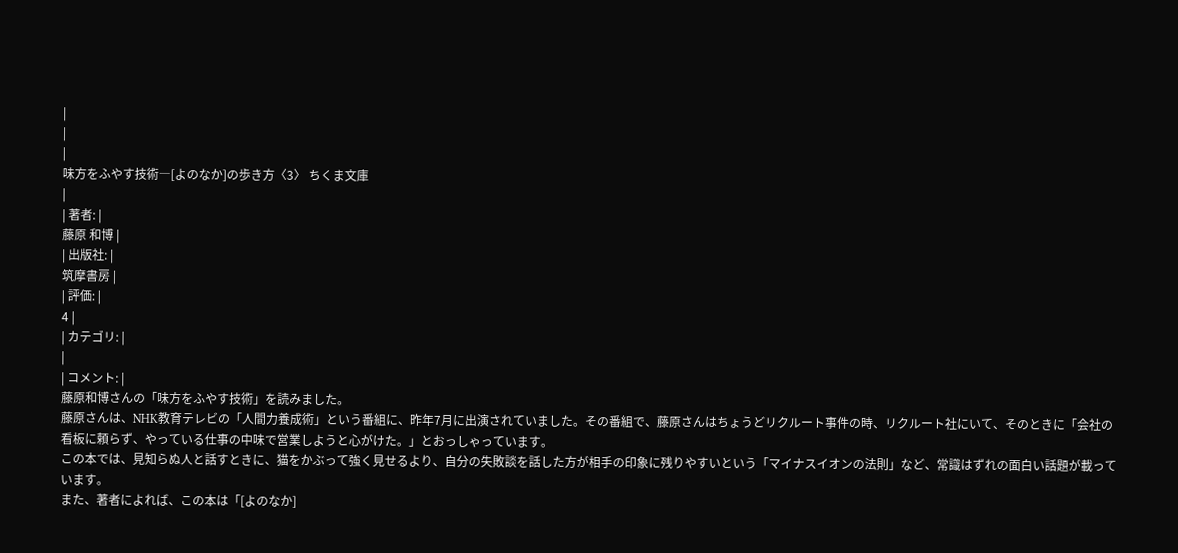|
|
|
味方をふやす技術―[よのなか]の歩き方〈3〉 ちくま文庫
|
| 著者: |
藤原 和博 |
| 出版社: |
筑摩書房 |
| 評価: |
4 |
| カテゴリ: |
|
| コメント: |
藤原和博さんの「味方をふやす技術」を読みました。
藤原さんは、NHK教育テレビの「人間力養成術」という番組に、昨年7月に出演されていました。その番組で、藤原さんはちょうどリクルート事件の時、リクルート社にいて、そのときに「会社の看板に頼らず、やっている仕事の中味で営業しようと心がけた。」とおっしゃっています。
この本では、見知らぬ人と話すときに、猫をかぶって強く見せるより、自分の失敗談を話した方が相手の印象に残りやすいという「マイナスイオンの法則」など、常識はずれの面白い話題が載っています。
また、著者によれば、この本は「[よのなか]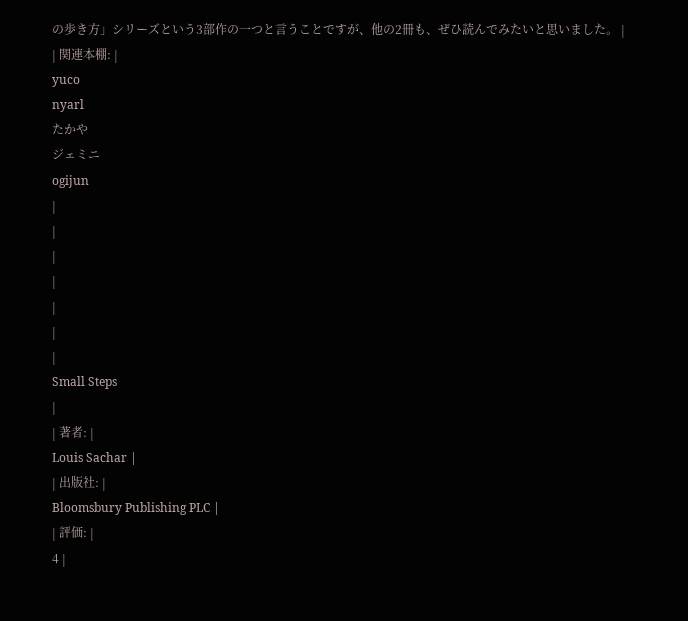の歩き方」シリーズという3部作の一つと言うことですが、他の2冊も、ぜひ読んでみたいと思いました。 |
| 関連本棚: |
yuco
nyarl
たかや
ジェミニ
ogijun
|
|
|
|
|
|
|
Small Steps
|
| 著者: |
Louis Sachar |
| 出版社: |
Bloomsbury Publishing PLC |
| 評価: |
4 |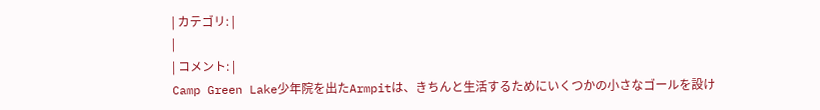| カテゴリ: |
|
| コメント: |
Camp Green Lake少年院を出たArmpitは、きちんと生活するためにいくつかの小さなゴールを設け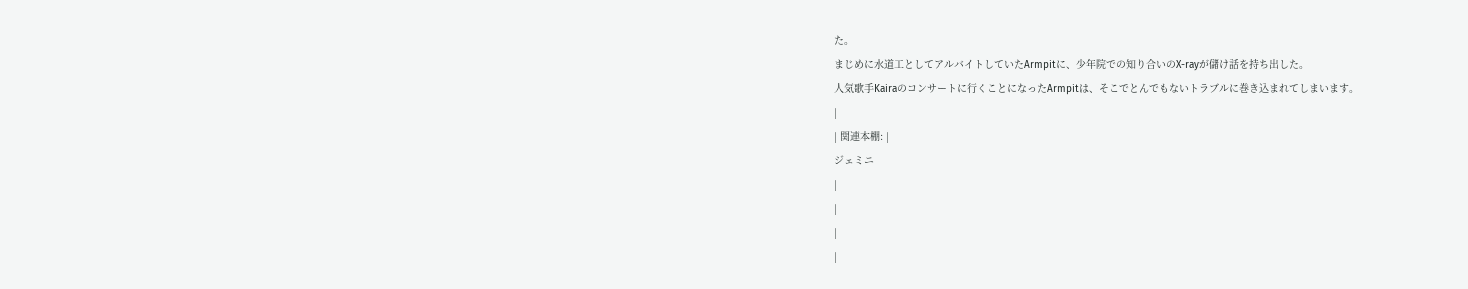た。
まじめに水道工としてアルバイトしていたArmpitに、少年院での知り合いのX-rayが儲け話を持ち出した。
人気歌手Kairaのコンサートに行くことになったArmpitは、そこでとんでもないトラブルに巻き込まれてしまいます。
|
| 関連本棚: |
ジェミニ
|
|
|
|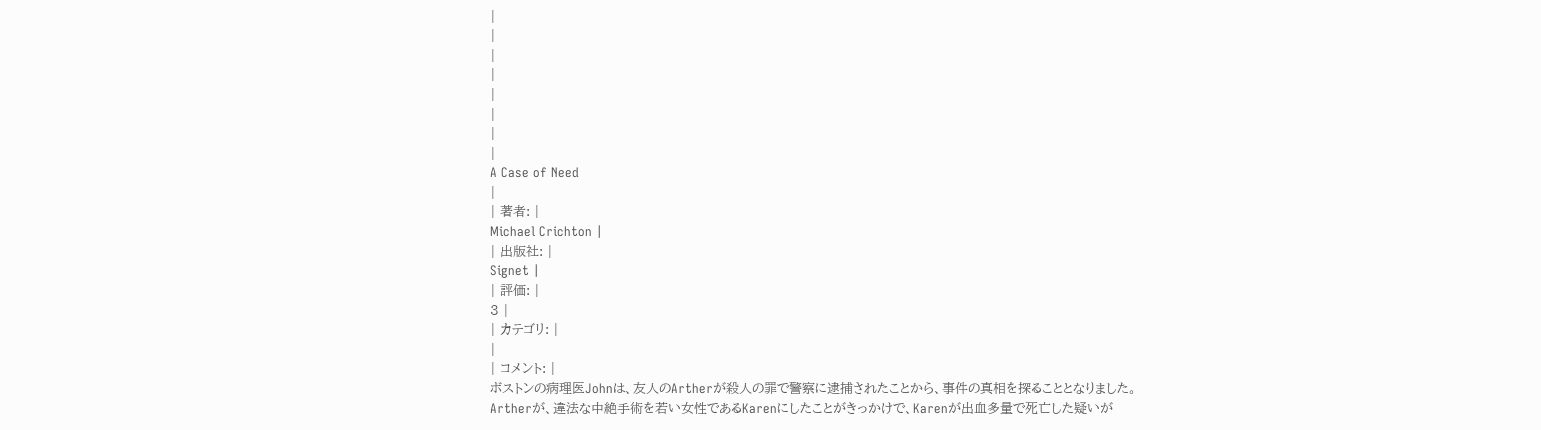|
|
|
|
|
|
|
|
A Case of Need
|
| 著者: |
Michael Crichton |
| 出版社: |
Signet |
| 評価: |
3 |
| カテゴリ: |
|
| コメント: |
ボストンの病理医Johnは、友人のArtherが殺人の罪で警察に逮捕されたことから、事件の真相を探ることとなりました。
Artherが、違法な中絶手術を若い女性であるKarenにしたことがきっかけで、Karenが出血多量で死亡した疑いが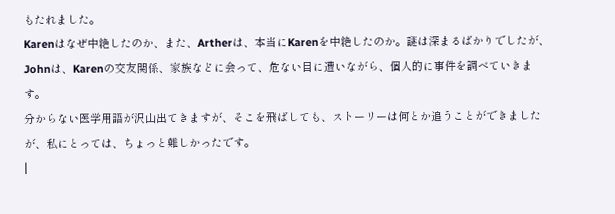もたれました。
Karenはなぜ中絶したのか、また、Artherは、本当にKarenを中絶したのか。謎は深まるばかりでしたが、Johnは、Karenの交友関係、家族などに会って、危ない目に遭いながら、個人的に事件を調べていきます。
分からない医学用語が沢山出てきますが、そこを飛ばしても、ストーリーは何とか追うことができましたが、私にとっては、ちょっと難しかったです。
|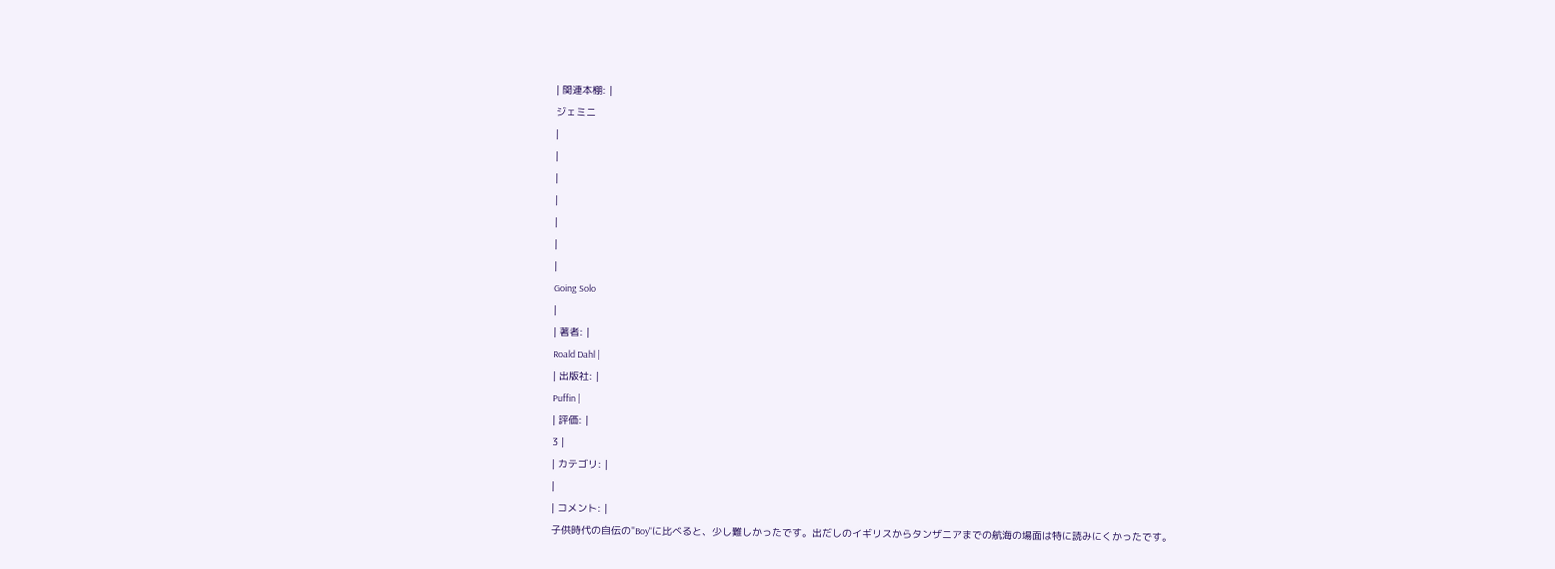| 関連本棚: |
ジェミニ
|
|
|
|
|
|
|
Going Solo
|
| 著者: |
Roald Dahl |
| 出版社: |
Puffin |
| 評価: |
3 |
| カテゴリ: |
|
| コメント: |
子供時代の自伝の"Boy"に比べると、少し難しかったです。出だしのイギリスからタンザニアまでの航海の場面は特に読みにくかったです。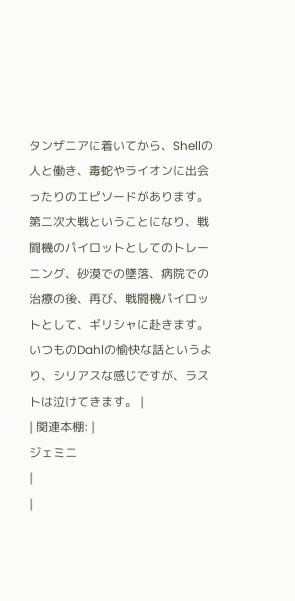タンザニアに着いてから、Shellの人と働き、毒蛇やライオンに出会ったりのエピソードがあります。
第二次大戦ということになり、戦闘機のパイロットとしてのトレーニング、砂漠での墜落、病院での治療の後、再び、戦闘機パイロットとして、ギリシャに赴きます。
いつものDahlの愉快な話というより、シリアスな感じですが、ラストは泣けてきます。 |
| 関連本棚: |
ジェミニ
|
|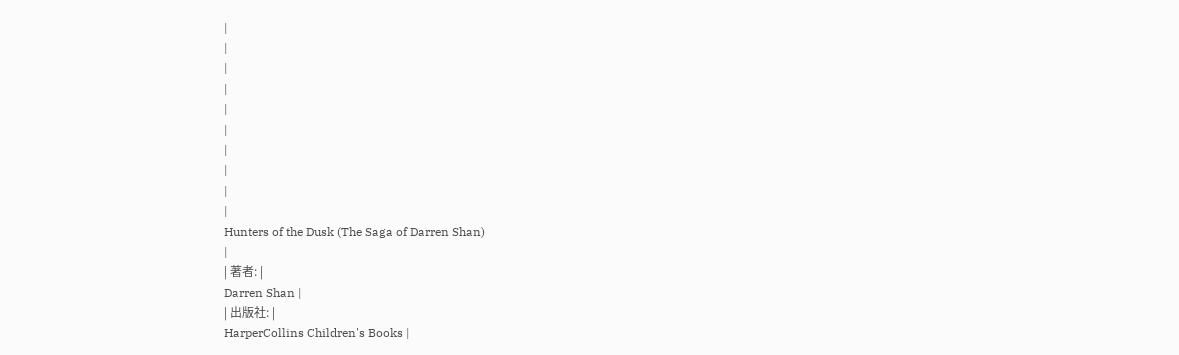|
|
|
|
|
|
|
|
|
|
Hunters of the Dusk (The Saga of Darren Shan)
|
| 著者: |
Darren Shan |
| 出版社: |
HarperCollins Children's Books |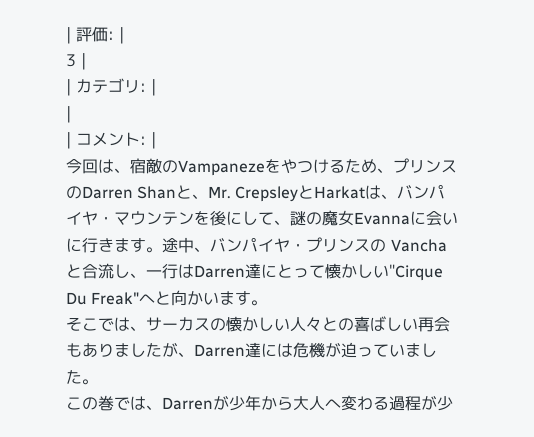| 評価: |
3 |
| カテゴリ: |
|
| コメント: |
今回は、宿敵のVampanezeをやつけるため、プリンスのDarren Shanと、Mr. CrepsleyとHarkatは、バンパイヤ・マウンテンを後にして、謎の魔女Evannaに会いに行きます。途中、バンパイヤ・プリンスの Vanchaと合流し、一行はDarren達にとって懐かしい"Cirque Du Freak"へと向かいます。
そこでは、サーカスの懐かしい人々との喜ばしい再会もありましたが、Darren達には危機が迫っていました。
この巻では、Darrenが少年から大人へ変わる過程が少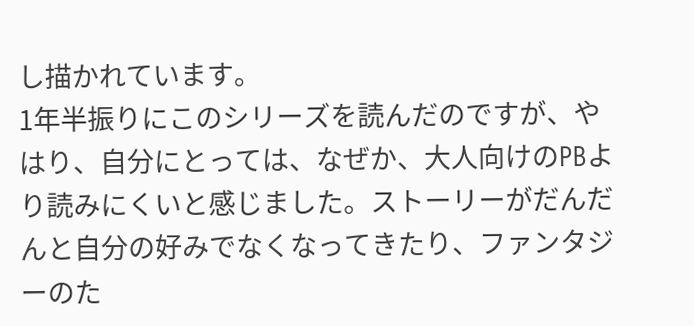し描かれています。
1年半振りにこのシリーズを読んだのですが、やはり、自分にとっては、なぜか、大人向けのPBより読みにくいと感じました。ストーリーがだんだんと自分の好みでなくなってきたり、ファンタジーのた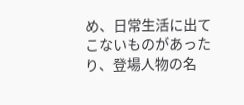め、日常生活に出てこないものがあったり、登場人物の名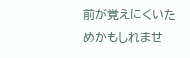前が覚えにくいためかもしれませ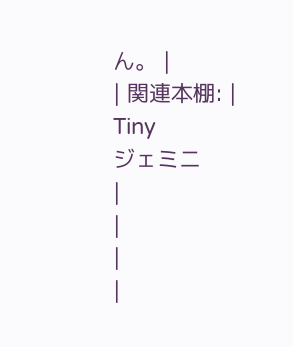ん。 |
| 関連本棚: |
Tiny
ジェミニ
|
|
|
|